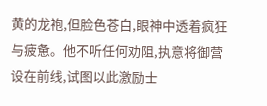黄的龙袍,但脸色苍白,眼神中透着疯狂与疲惫。他不听任何劝阻,执意将御营设在前线,试图以此激励士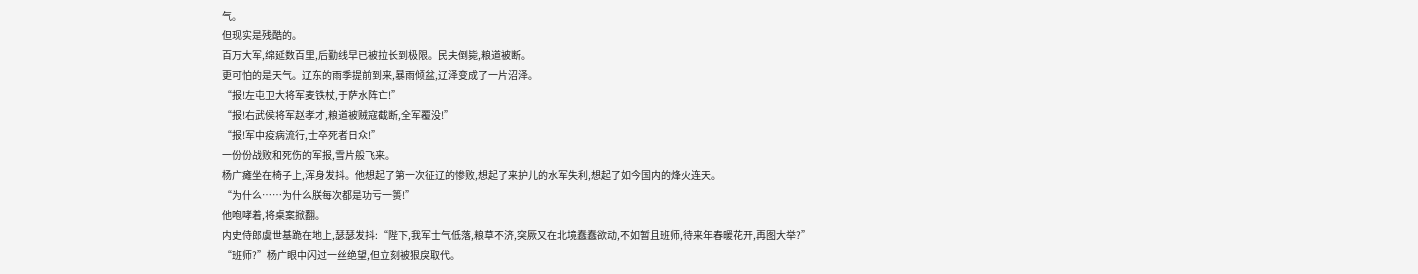气。
但现实是残酷的。
百万大军,绵延数百里,后勤线早已被拉长到极限。民夫倒毙,粮道被断。
更可怕的是天气。辽东的雨季提前到来,暴雨倾盆,辽泽变成了一片沼泽。
“报!左屯卫大将军麦铁杖,于萨水阵亡!”
“报!右武侯将军赵孝才,粮道被贼寇截断,全军覆没!”
“报!军中疫病流行,士卒死者日众!”
一份份战败和死伤的军报,雪片般飞来。
杨广瘫坐在椅子上,浑身发抖。他想起了第一次征辽的惨败,想起了来护儿的水军失利,想起了如今国内的烽火连天。
“为什么……为什么朕每次都是功亏一篑!”
他咆哮着,将桌案掀翻。
内史侍郎虞世基跪在地上,瑟瑟发抖:“陛下,我军士气低落,粮草不济,突厥又在北境蠢蠢欲动,不如暂且班师,待来年春暖花开,再图大举?”
“班师?”杨广眼中闪过一丝绝望,但立刻被狠戾取代。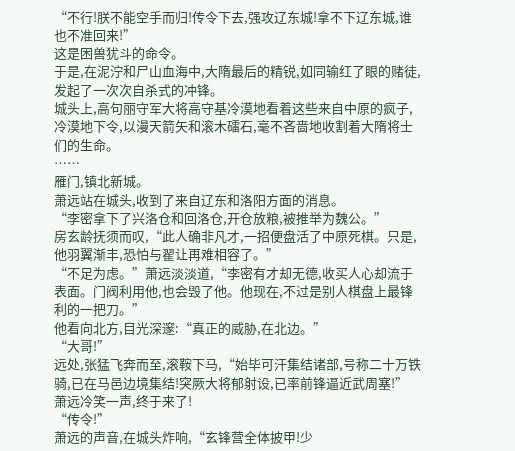“不行!朕不能空手而归!传令下去,强攻辽东城!拿不下辽东城,谁也不准回来!”
这是困兽犹斗的命令。
于是,在泥泞和尸山血海中,大隋最后的精锐,如同输红了眼的赌徒,发起了一次次自杀式的冲锋。
城头上,高句丽守军大将高守基冷漠地看着这些来自中原的疯子,冷漠地下令,以漫天箭矢和滚木礌石,毫不吝啬地收割着大隋将士们的生命。
……
雁门,镇北新城。
萧远站在城头,收到了来自辽东和洛阳方面的消息。
“李密拿下了兴洛仓和回洛仓,开仓放粮,被推举为魏公。”
房玄龄抚须而叹,“此人确非凡才,一招便盘活了中原死棋。只是,他羽翼渐丰,恐怕与翟让再难相容了。”
“不足为虑。”萧远淡淡道,“李密有才却无德,收买人心却流于表面。门阀利用他,也会毁了他。他现在,不过是别人棋盘上最锋利的一把刀。”
他看向北方,目光深邃:“真正的威胁,在北边。”
“大哥!”
远处,张猛飞奔而至,滚鞍下马,“始毕可汗集结诸部,号称二十万铁骑,已在马邑边境集结!突厥大将郁射设,已率前锋逼近武周塞!”
萧远冷笑一声,终于来了!
“传令!”
萧远的声音,在城头炸响,“玄锋营全体披甲!少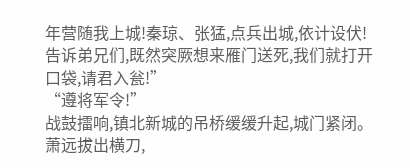年营随我上城!秦琼、张猛,点兵出城,依计设伏!告诉弟兄们,既然突厥想来雁门送死,我们就打开口袋,请君入瓮!”
“遵将军令!”
战鼓擂响,镇北新城的吊桥缓缓升起,城门紧闭。
萧远拔出横刀,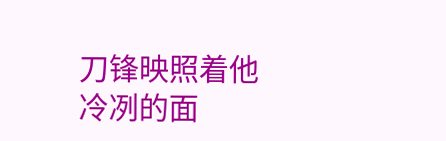刀锋映照着他冷冽的面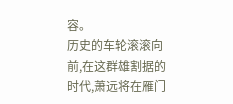容。
历史的车轮滚滚向前,在这群雄割据的时代,萧远将在雁门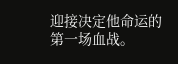迎接决定他命运的第一场血战。